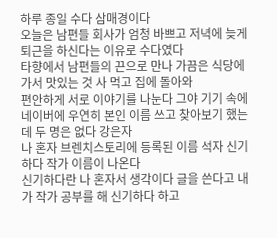하루 종일 수다 삼매경이다
오늘은 남편들 회사가 엄청 바쁘고 저녁에 늦게 퇴근을 하신다는 이유로 수다였다
타향에서 남편들의 끈으로 만나 가끔은 식당에 가서 맛있는 것 사 먹고 집에 돌아와
편안하게 서로 이야기를 나눈다 그야 기기 속에 네이버에 우연히 본인 이름 쓰고 찾아보기 했는데 두 명은 없다 강은자
나 혼자 브렌치스토리에 등록된 이름 석자 신기하다 작가 이름이 나온다
신기하다란 나 혼자서 생각이다 글을 쓴다고 내가 작가 공부를 해 신기하다 하고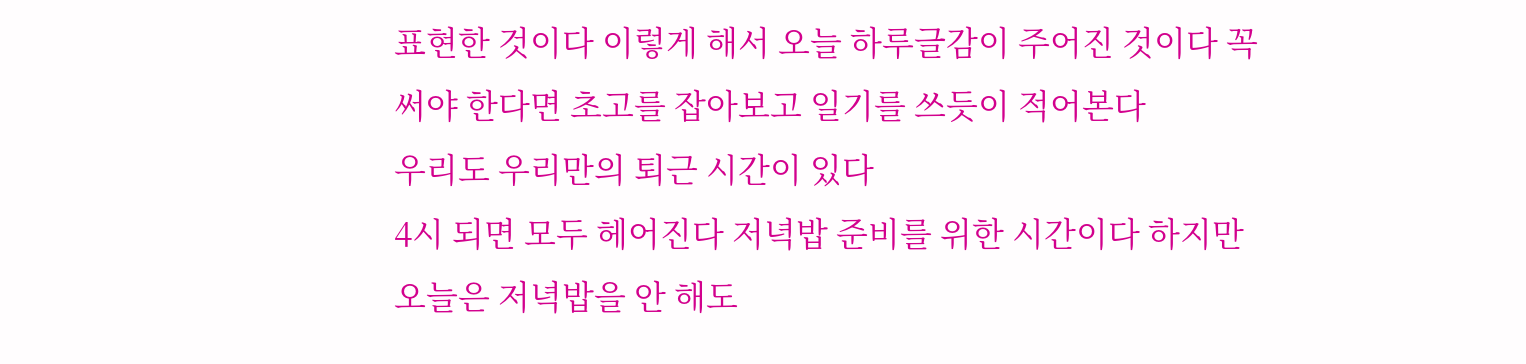표현한 것이다 이렇게 해서 오늘 하루글감이 주어진 것이다 꼭 써야 한다면 초고를 잡아보고 일기를 쓰듯이 적어본다
우리도 우리만의 퇴근 시간이 있다
4시 되면 모두 헤어진다 저녁밥 준비를 위한 시간이다 하지만 오늘은 저녁밥을 안 해도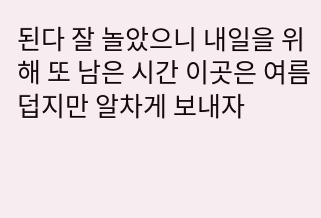된다 잘 놀았으니 내일을 위해 또 남은 시간 이곳은 여름 덥지만 알차게 보내자